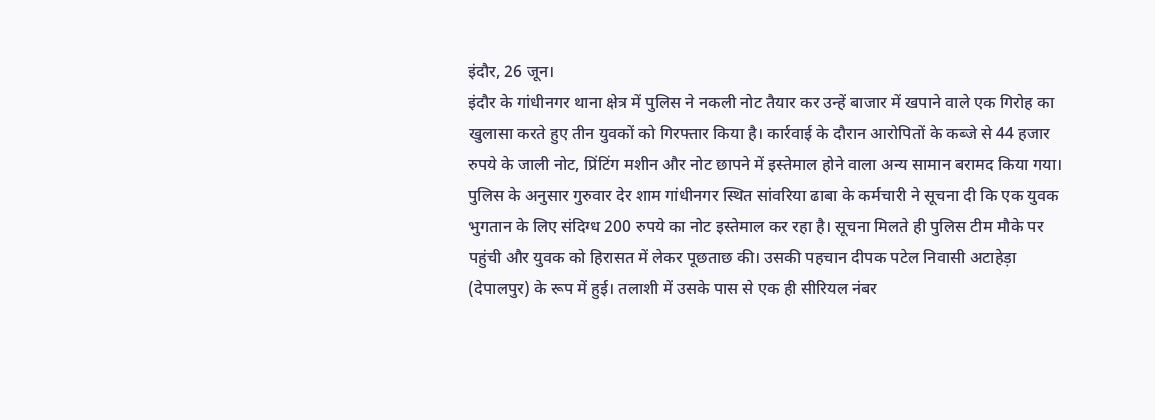इंदौर, 26 जून।
इंदौर के गांधीनगर थाना क्षेत्र में पुलिस ने नकली नोट तैयार कर उन्हें बाजार में खपाने वाले एक गिरोह का खुलासा करते हुए तीन युवकों को गिरफ्तार किया है। कार्रवाई के दौरान आरोपितों के कब्जे से 44 हजार रुपये के जाली नोट, प्रिंटिंग मशीन और नोट छापने में इस्तेमाल होने वाला अन्य सामान बरामद किया गया।
पुलिस के अनुसार गुरुवार देर शाम गांधीनगर स्थित सांवरिया ढाबा के कर्मचारी ने सूचना दी कि एक युवक भुगतान के लिए संदिग्ध 200 रुपये का नोट इस्तेमाल कर रहा है। सूचना मिलते ही पुलिस टीम मौके पर पहुंची और युवक को हिरासत में लेकर पूछताछ की। उसकी पहचान दीपक पटेल निवासी अटाहेड़ा (देपालपुर) के रूप में हुई। तलाशी में उसके पास से एक ही सीरियल नंबर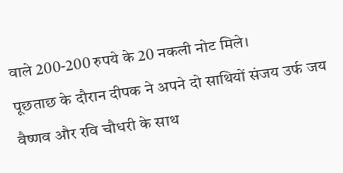वाले 200-200 रुपये के 20 नकली नोट मिले।
पूछताछ के दौरान दीपक ने अपने दो साथियों संजय उर्फ जय वैष्णव और रवि चौधरी के साथ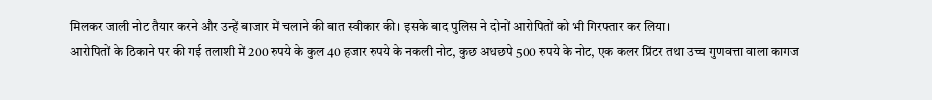मिलकर जाली नोट तैयार करने और उन्हें बाजार में चलाने की बात स्वीकार की। इसके बाद पुलिस ने दोनों आरोपितों को भी गिरफ्तार कर लिया।
आरोपितों के ठिकाने पर की गई तलाशी में 200 रुपये के कुल 40 हजार रुपये के नकली नोट, कुछ अधछपे 500 रुपये के नोट, एक कलर प्रिंटर तथा उच्च गुणवत्ता वाला कागज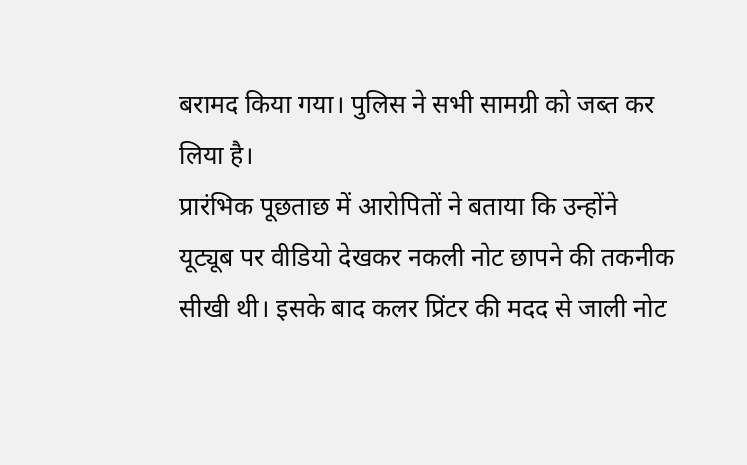बरामद किया गया। पुलिस ने सभी सामग्री को जब्त कर लिया है।
प्रारंभिक पूछताछ में आरोपितों ने बताया कि उन्होंने यूट्यूब पर वीडियो देखकर नकली नोट छापने की तकनीक सीखी थी। इसके बाद कलर प्रिंटर की मदद से जाली नोट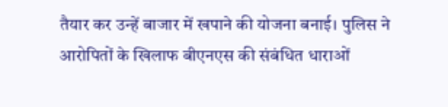तैयार कर उन्हें बाजार में खपाने की योजना बनाई। पुलिस ने आरोपितों के खिलाफ बीएनएस की संबंधित धाराओं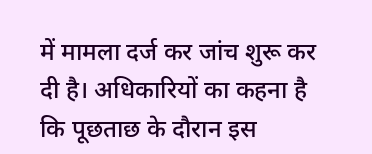में मामला दर्ज कर जांच शुरू कर दी है। अधिकारियों का कहना है कि पूछताछ के दौरान इस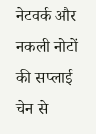नेटवर्क और नकली नोटों की सप्लाई चेन से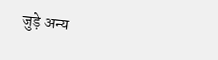जुड़े अन्य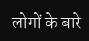लोगों के बारे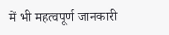में भी महत्वपूर्ण जानकारी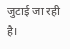जुटाई जा रही है।